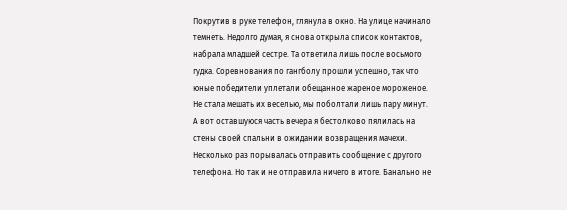Покрутив в руке телефон, глянула в окно. На улице начинало темнеть. Недолго думая, я снова открыла список контактов, набрала младшей сестре. Та ответила лишь после восьмого гудка. Соревнования по гангболу прошли успешно, так что юные победители уплетали обещанное жареное мороженое. Не стала мешать их веселью, мы поболтали лишь пару минут. А вот оставшуюся часть вечера я бестолково пялилась на стены своей спальни в ожидании возвращения мачехи. Несколько раз порывалась отправить сообщение с другого телефона. Но так и не отправила ничего в итоге. Банально не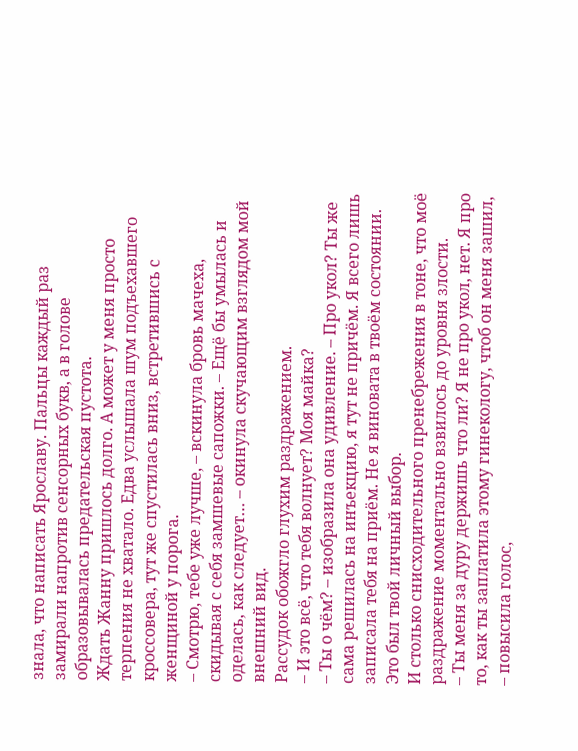знала, что написать Ярославу. Пальцы каждый раз замирали напротив сенсорных букв, а в голове образовывалась предательская пустота.
Ждать Жанну пришлось долго. А может у меня просто терпения не хватало. Едва услышала шум подъехавшего кроссовера, тут же спустилась вниз, встретившись с женщиной у порога.
– Смотрю, тебе уже лучше, – вскинула бровь мачеха, скидывая с себя замшевые сапожки. – Ещё бы умылась и оделась, как следует… – окинула скучающим взглядом мой внешний вид.
Рассудок обожгло глухим раздражением.
– И это всё, что тебя волнует? Моя майка?
– Ты о чём? – изобразила она удивление. – Про укол? Ты же сама решилась на инъекцию, я тут не причём. Я всего лишь записала тебя на приём. Не я виновата в твоём состоянии. Это был твой личный выбор.
И столько снисходительного пренебрежения в тоне, что моё раздражение моментально взвилось до уровня злости.
– Ты меня за дуру держишь что ли? Я не про укол, нет. Я про то, как ты заплатила этому гинекологу, чтоб он меня зашил, – повысила голос,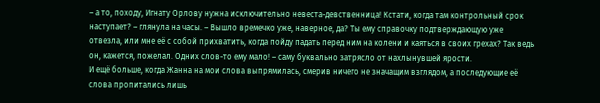– а то, походу, Игнату Орлову нужна исключительно невеста-девственница! Кстати, когда там контрольный срок наступает? – глянула на часы. – Вышло времечко уже, наверное, да? Ты ему справочку подтверждающую уже отвезла, или мне её с собой прихватить, когда пойду падать перед ним на колени и каяться в своих грехах? Так ведь он, кажется, пожелал. Одних слов-то ему мало! – саму буквально затрясло от нахлынувшей ярости.
И ещё больше, когда Жанна на мои слова выпрямилась, смерив ничего не значащим взглядом, а последующие её слова пропитались лишь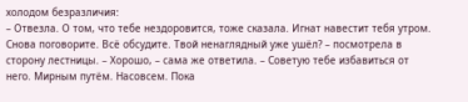холодом безразличия:
– Отвезла. О том, что тебе нездоровится, тоже сказала. Игнат навестит тебя утром. Снова поговорите. Всё обсудите. Твой ненаглядный уже ушёл? – посмотрела в сторону лестницы. – Хорошо, – сама же ответила. – Советую тебе избавиться от него. Мирным путём. Насовсем. Пока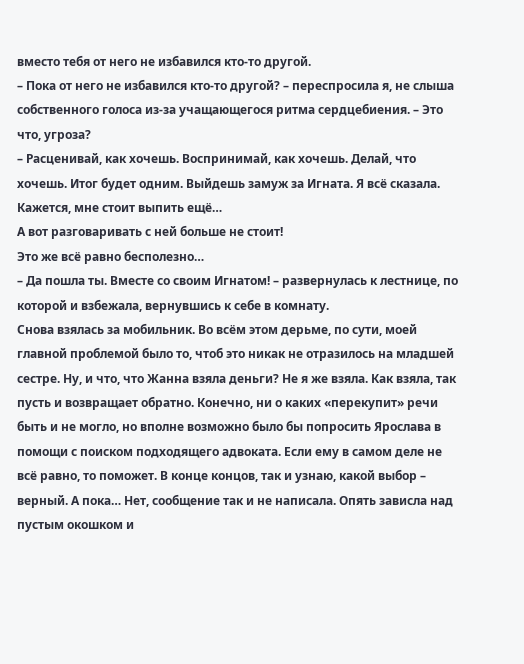вместо тебя от него не избавился кто-то другой.
– Пока от него не избавился кто-то другой? – переспросила я, не слыша собственного голоса из-за учащающегося ритма сердцебиения. – Это что, угроза?
– Расценивай, как хочешь. Воспринимай, как хочешь. Делай, что хочешь. Итог будет одним. Выйдешь замуж за Игната. Я всё сказала.
Кажется, мне стоит выпить ещё…
А вот разговаривать с ней больше не стоит!
Это же всё равно бесполезно…
– Да пошла ты. Вместе со своим Игнатом! – развернулась к лестнице, по которой и взбежала, вернувшись к себе в комнату.
Снова взялась за мобильник. Во всём этом дерьме, по сути, моей главной проблемой было то, чтоб это никак не отразилось на младшей сестре. Ну, и что, что Жанна взяла деньги? Не я же взяла. Как взяла, так пусть и возвращает обратно. Конечно, ни о каких «перекупит» речи быть и не могло, но вполне возможно было бы попросить Ярослава в помощи с поиском подходящего адвоката. Если ему в самом деле не всё равно, то поможет. В конце концов, так и узнаю, какой выбор – верный. А пока… Нет, сообщение так и не написала. Опять зависла над пустым окошком и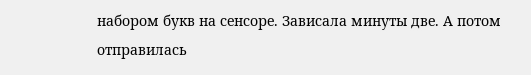набором букв на сенсоре. Зависала минуты две. А потом отправилась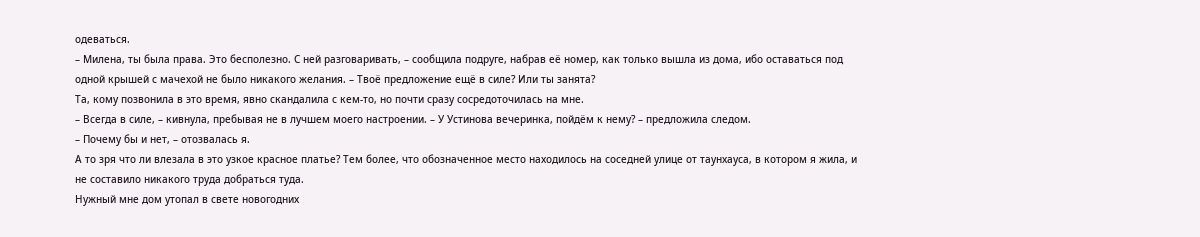одеваться.
– Милена, ты была права. Это бесполезно. С ней разговаривать, – сообщила подруге, набрав её номер, как только вышла из дома, ибо оставаться под одной крышей с мачехой не было никакого желания. – Твоё предложение ещё в силе? Или ты занята?
Та, кому позвонила в это время, явно скандалила с кем-то, но почти сразу сосредоточилась на мне.
– Всегда в силе, – кивнула, пребывая не в лучшем моего настроении. – У Устинова вечеринка, пойдём к нему? – предложила следом.
– Почему бы и нет, – отозвалась я.
А то зря что ли влезала в это узкое красное платье? Тем более, что обозначенное место находилось на соседней улице от таунхауса, в котором я жила, и не составило никакого труда добраться туда.
Нужный мне дом утопал в свете новогодних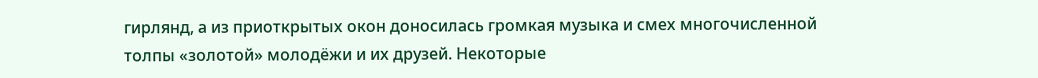гирлянд, а из приоткрытых окон доносилась громкая музыка и смех многочисленной толпы «золотой» молодёжи и их друзей. Некоторые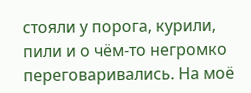стояли у порога, курили, пили и о чём-то негромко переговаривались. На моё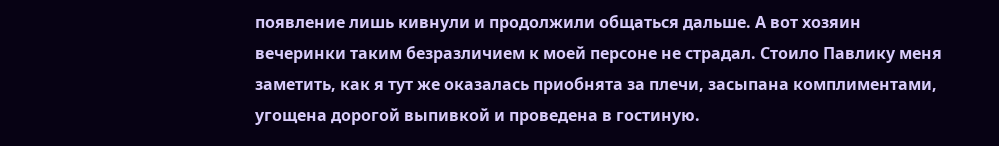появление лишь кивнули и продолжили общаться дальше. А вот хозяин вечеринки таким безразличием к моей персоне не страдал. Стоило Павлику меня заметить, как я тут же оказалась приобнята за плечи, засыпана комплиментами, угощена дорогой выпивкой и проведена в гостиную.